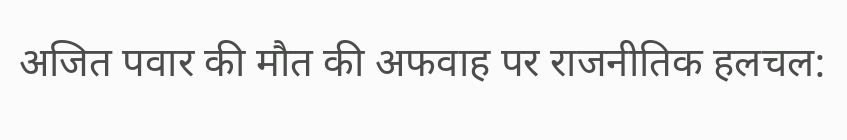अजित पवार की मौत की अफवाह पर राजनीतिक हलचल: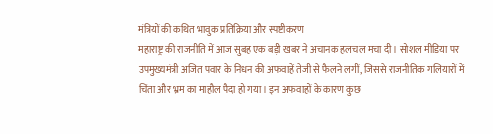मंत्रियों की कथित भावुक प्रतिक्रिया और स्पष्टीकरण
महाराष्ट्र की राजनीति में आज सुबह एक बड़ी खबर ने अचानक हलचल मचा दी। सोशल मीडिया पर उपमुख्यमंत्री अजित पवार के निधन की अफवाहें तेजी से फैलने लगीं, जिससे राजनीतिक गलियारों में चिंता और भ्रम का माहौल पैदा हो गया। इन अफवाहों के कारण कुछ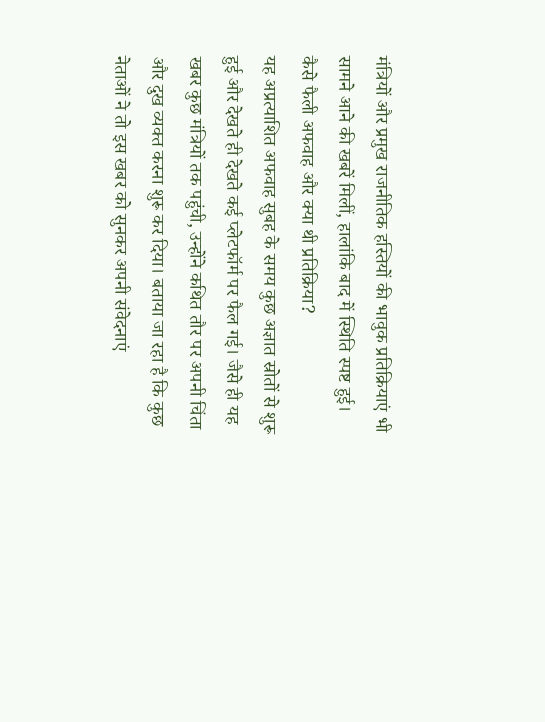मंत्रियों और प्रमुख राजनीतिक हस्तियों की भावुक प्रतिक्रियाएं भी सामने आने की खबरें मिलीं, हालांकि बाद में स्थिति स्पष्ट हुई।
कैसे फैली अफवाह और क्या थी प्रतिक्रिया?
यह अप्रत्याशित अफवाह सुबह के समय कुछ अज्ञात स्रोतों से शुरू हुई और देखते ही देखते कई प्लेटफॉर्म पर फैल गई। जैसे ही यह खबर कुछ मंत्रियों तक पहुंची, उन्होंने कथित तौर पर अपनी चिंता और दुख व्यक्त करना शुरू कर दिया। बताया जा रहा है कि कुछ नेताओं ने तो इस खबर को सुनकर अपनी संवेदनाएं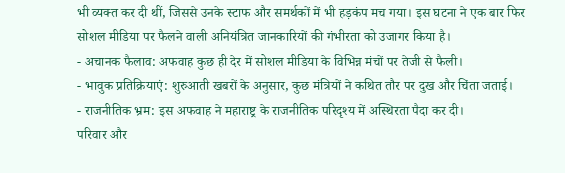भी व्यक्त कर दी थीं, जिससे उनके स्टाफ और समर्थकों में भी हड़कंप मच गया। इस घटना ने एक बार फिर सोशल मीडिया पर फैलने वाली अनियंत्रित जानकारियों की गंभीरता को उजागर किया है।
- अचानक फैलाव: अफवाह कुछ ही देर में सोशल मीडिया के विभिन्न मंचों पर तेजी से फैली।
- भावुक प्रतिक्रियाएं: शुरुआती खबरों के अनुसार, कुछ मंत्रियों ने कथित तौर पर दुख और चिंता जताई।
- राजनीतिक भ्रम: इस अफवाह ने महाराष्ट्र के राजनीतिक परिदृश्य में अस्थिरता पैदा कर दी।
परिवार और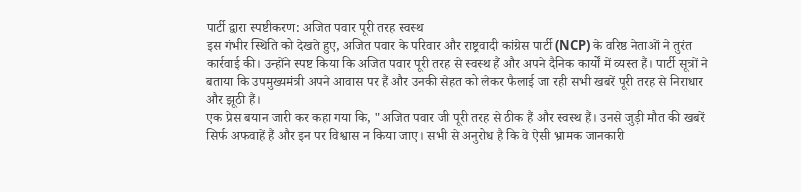पार्टी द्वारा स्पष्टीकरण: अजित पवार पूरी तरह स्वस्थ
इस गंभीर स्थिति को देखते हुए, अजित पवार के परिवार और राष्ट्रवादी कांग्रेस पार्टी (NCP) के वरिष्ठ नेताओं ने तुरंत कार्रवाई की। उन्होंने स्पष्ट किया कि अजित पवार पूरी तरह से स्वस्थ हैं और अपने दैनिक कार्यों में व्यस्त हैं। पार्टी सूत्रों ने बताया कि उपमुख्यमंत्री अपने आवास पर हैं और उनकी सेहत को लेकर फैलाई जा रही सभी खबरें पूरी तरह से निराधार और झूठी हैं।
एक प्रेस बयान जारी कर कहा गया कि, "अजित पवार जी पूरी तरह से ठीक हैं और स्वस्थ हैं। उनसे जुड़ी मौत की खबरें सिर्फ अफवाहें हैं और इन पर विश्वास न किया जाए। सभी से अनुरोध है कि वे ऐसी भ्रामक जानकारी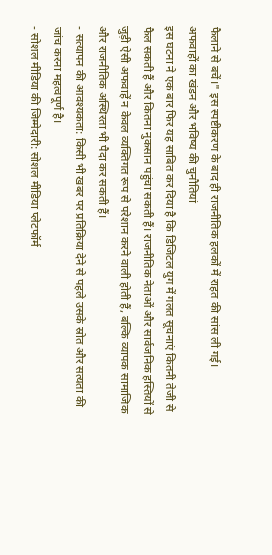फैलाने से बचें।" इस स्पष्टीकरण के बाद ही राजनीतिक हलकों में राहत की सांस ली गई।
अफवाहों का खंडन और भविष्य की चुनौतियां
इस घटना ने एक बार फिर यह साबित कर दिया है कि डिजिटल युग में गलत सूचनाएं कितनी तेजी से फैल सकती हैं और कितना नुकसान पहुंचा सकती हैं। राजनीतिक नेताओं और सार्वजनिक हस्तियों से जुड़ी ऐसी अफवाहें न केवल व्यक्तिगत रूप से परेशान करने वाली होती हैं, बल्कि व्यापक सामाजिक और राजनीतिक अस्थिरता भी पैदा कर सकती हैं।
- सत्यापन की आवश्यकता: किसी भी खबर पर प्रतिक्रिया देने से पहले उसके स्रोत और सत्यता की जांच करना महत्वपूर्ण है।
- सोशल मीडिया की जिम्मेदारी: सोशल मीडिया प्लेटफॉर्म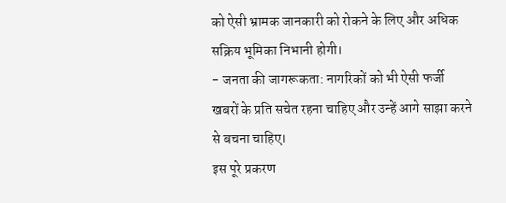को ऐसी भ्रामक जानकारी को रोकने के लिए और अधिक सक्रिय भूमिका निभानी होगी।
- जनता की जागरूकता: नागरिकों को भी ऐसी फर्जी खबरों के प्रति सचेत रहना चाहिए और उन्हें आगे साझा करने से बचना चाहिए।
इस पूरे प्रकरण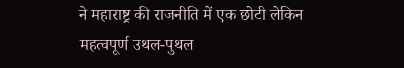ने महाराष्ट्र की राजनीति में एक छोटी लेकिन महत्वपूर्ण उथल-पुथल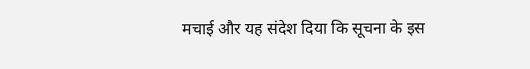मचाई और यह संदेश दिया कि सूचना के इस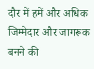दौर में हमें और अधिक जिम्मेदार और जागरूक बनने की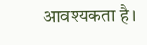आवश्यकता है।